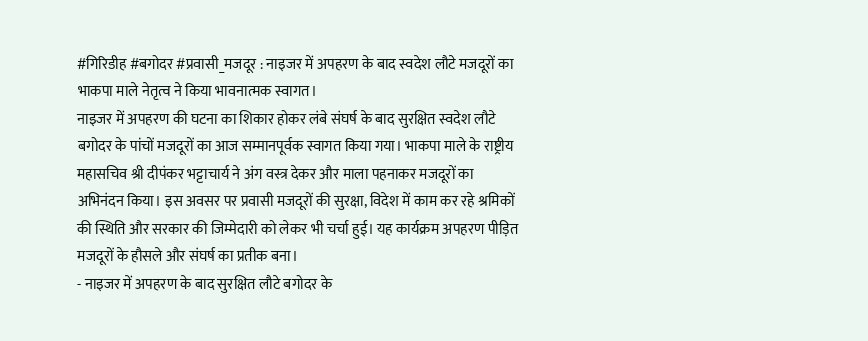#गिरिडीह #बगोदर #प्रवासी_मजदूर : नाइजर में अपहरण के बाद स्वदेश लौटे मजदूरों का भाकपा माले नेतृत्व ने किया भावनात्मक स्वागत।
नाइजर में अपहरण की घटना का शिकार होकर लंबे संघर्ष के बाद सुरक्षित स्वदेश लौटे बगोदर के पांचों मजदूरों का आज सम्मानपूर्वक स्वागत किया गया। भाकपा माले के राष्ट्रीय महासचिव श्री दीपंकर भट्टाचार्य ने अंग वस्त्र देकर और माला पहनाकर मजदूरों का अभिनंदन किया। इस अवसर पर प्रवासी मजदूरों की सुरक्षा, विदेश में काम कर रहे श्रमिकों की स्थिति और सरकार की जिम्मेदारी को लेकर भी चर्चा हुई। यह कार्यक्रम अपहरण पीड़ित मजदूरों के हौसले और संघर्ष का प्रतीक बना।
- नाइजर में अपहरण के बाद सुरक्षित लौटे बगोदर के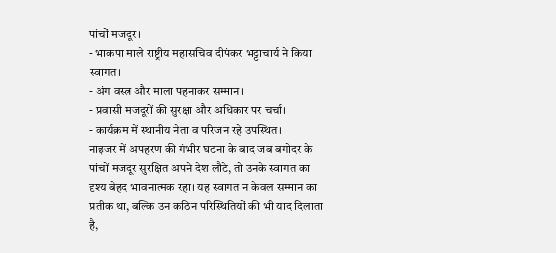पांचों मजदूर।
- भाकपा माले राष्ट्रीय महासचिव दीपंकर भट्टाचार्य ने किया स्वागत।
- अंग वस्त्र और माला पहनाकर सम्मान।
- प्रवासी मजदूरों की सुरक्षा और अधिकार पर चर्चा।
- कार्यक्रम में स्थानीय नेता व परिजन रहे उपस्थित।
नाइजर में अपहरण की गंभीर घटना के बाद जब बगोदर के पांचों मजदूर सुरक्षित अपने देश लौटे, तो उनके स्वागत का दृश्य बेहद भावनात्मक रहा। यह स्वागत न केवल सम्मान का प्रतीक था, बल्कि उन कठिन परिस्थितियों की भी याद दिलाता है,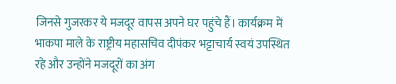जिनसे गुजरकर ये मजदूर वापस अपने घर पहुंचे हैं। कार्यक्रम में भाकपा माले के राष्ट्रीय महासचिव दीपंकर भट्टाचार्य स्वयं उपस्थित रहे और उन्होंने मजदूरों का अंग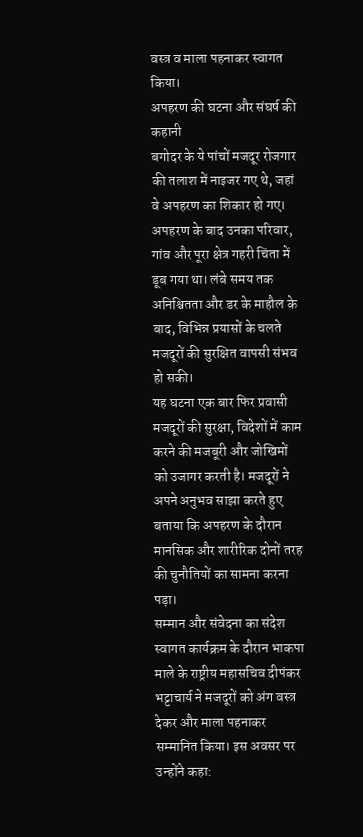वस्त्र व माला पहनाकर स्वागत किया।
अपहरण की घटना और संघर्ष की कहानी
बगोदर के ये पांचों मजदूर रोजगार की तलाश में नाइजर गए थे, जहां वे अपहरण का शिकार हो गए। अपहरण के बाद उनका परिवार, गांव और पूरा क्षेत्र गहरी चिंता में डूब गया था। लंबे समय तक अनिश्चितता और डर के माहौल के बाद, विभिन्न प्रयासों के चलते मजदूरों की सुरक्षित वापसी संभव हो सकी।
यह घटना एक बार फिर प्रवासी मजदूरों की सुरक्षा, विदेशों में काम करने की मजबूरी और जोखिमों को उजागर करती है। मजदूरों ने अपने अनुभव साझा करते हुए बताया कि अपहरण के दौरान मानसिक और शारीरिक दोनों तरह की चुनौतियों का सामना करना पड़ा।
सम्मान और संवेदना का संदेश
स्वागत कार्यक्रम के दौरान भाकपा माले के राष्ट्रीय महासचिव दीपंकर भट्टाचार्य ने मजदूरों को अंग वस्त्र देकर और माला पहनाकर सम्मानित किया। इस अवसर पर उन्होंने कहा: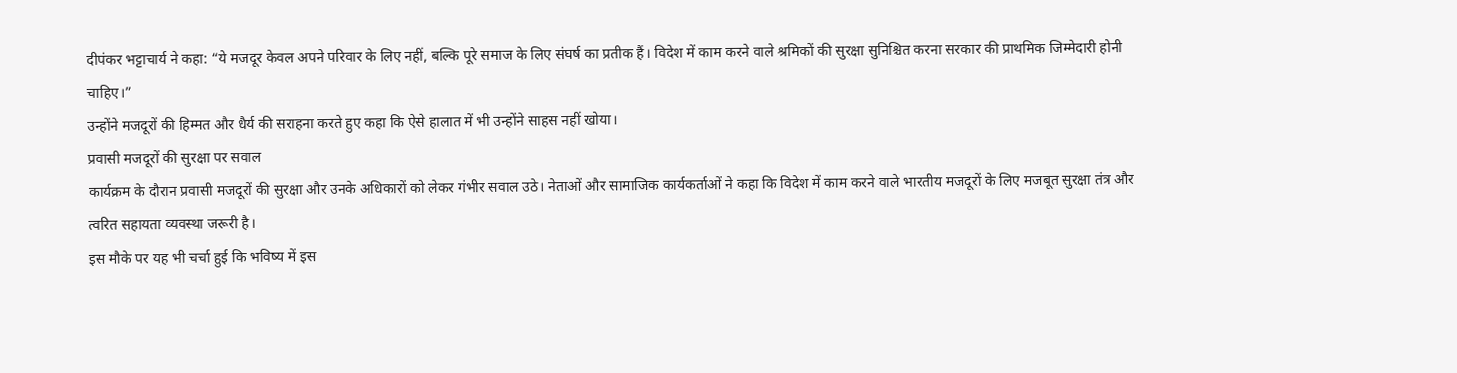दीपंकर भट्टाचार्य ने कहा: “ये मजदूर केवल अपने परिवार के लिए नहीं, बल्कि पूरे समाज के लिए संघर्ष का प्रतीक हैं। विदेश में काम करने वाले श्रमिकों की सुरक्षा सुनिश्चित करना सरकार की प्राथमिक जिम्मेदारी होनी चाहिए।”
उन्होंने मजदूरों की हिम्मत और धैर्य की सराहना करते हुए कहा कि ऐसे हालात में भी उन्होंने साहस नहीं खोया।
प्रवासी मजदूरों की सुरक्षा पर सवाल
कार्यक्रम के दौरान प्रवासी मजदूरों की सुरक्षा और उनके अधिकारों को लेकर गंभीर सवाल उठे। नेताओं और सामाजिक कार्यकर्ताओं ने कहा कि विदेश में काम करने वाले भारतीय मजदूरों के लिए मजबूत सुरक्षा तंत्र और त्वरित सहायता व्यवस्था जरूरी है।
इस मौके पर यह भी चर्चा हुई कि भविष्य में इस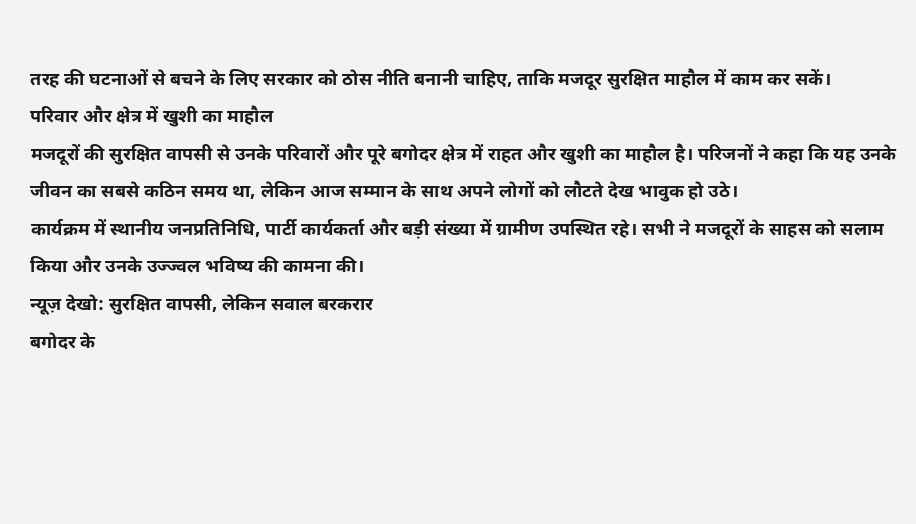तरह की घटनाओं से बचने के लिए सरकार को ठोस नीति बनानी चाहिए, ताकि मजदूर सुरक्षित माहौल में काम कर सकें।
परिवार और क्षेत्र में खुशी का माहौल
मजदूरों की सुरक्षित वापसी से उनके परिवारों और पूरे बगोदर क्षेत्र में राहत और खुशी का माहौल है। परिजनों ने कहा कि यह उनके जीवन का सबसे कठिन समय था, लेकिन आज सम्मान के साथ अपने लोगों को लौटते देख भावुक हो उठे।
कार्यक्रम में स्थानीय जनप्रतिनिधि, पार्टी कार्यकर्ता और बड़ी संख्या में ग्रामीण उपस्थित रहे। सभी ने मजदूरों के साहस को सलाम किया और उनके उज्ज्वल भविष्य की कामना की।
न्यूज़ देखो: सुरक्षित वापसी, लेकिन सवाल बरकरार
बगोदर के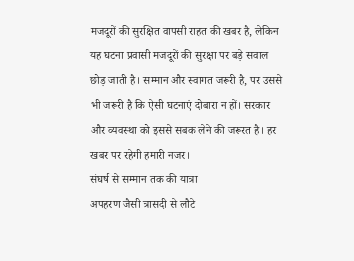मजदूरों की सुरक्षित वापसी राहत की खबर है, लेकिन यह घटना प्रवासी मजदूरों की सुरक्षा पर बड़े सवाल छोड़ जाती है। सम्मान और स्वागत जरूरी है, पर उससे भी जरूरी है कि ऐसी घटनाएं दोबारा न हों। सरकार और व्यवस्था को इससे सबक लेने की जरूरत है। हर खबर पर रहेगी हमारी नजर।
संघर्ष से सम्मान तक की यात्रा
अपहरण जैसी त्रासदी से लौटे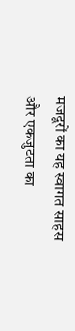मजदूरों का यह स्वागत साहस और एकजुटता का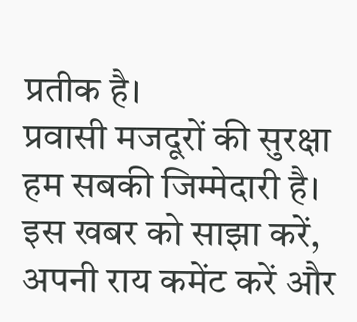प्रतीक है।
प्रवासी मजदूरों की सुरक्षा हम सबकी जिम्मेदारी है।
इस खबर को साझा करें, अपनी राय कमेंट करें और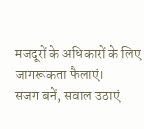मजदूरों के अधिकारों के लिए जागरूकता फैलाएं।
सजग बनें, सवाल उठाएं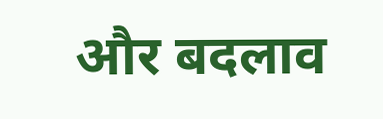और बदलाव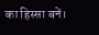का हिस्सा बनें।